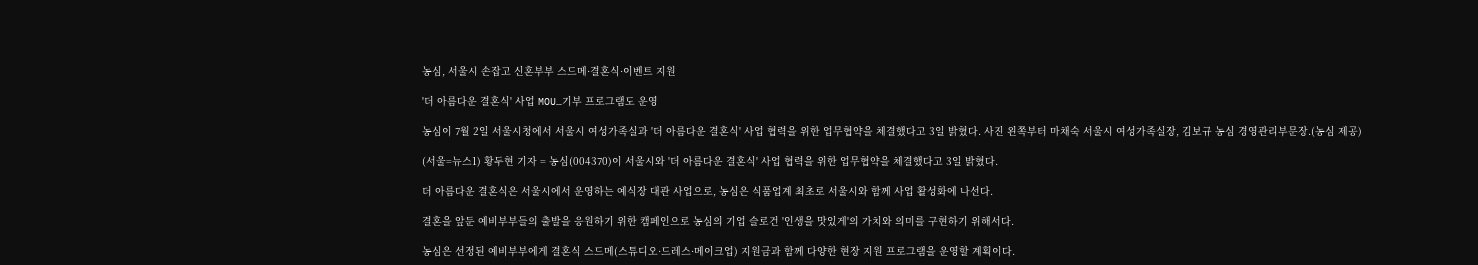농심, 서울시 손잡고 신혼부부 스드메·결혼식·이벤트 지원

'더 아름다운 결혼식' 사업 MOU…기부 프로그램도 운영

농심이 7월 2일 서울시청에서 서울시 여성가족실과 '더 아름다운 결혼식' 사업 협력을 위한 업무협약을 체결했다고 3일 밝혔다. 사진 왼쪽부터 마채숙 서울시 여성가족실장, 김보규 농심 경영관리부문장.(농심 제공)

(서울=뉴스1) 황두현 기자 = 농심(004370)이 서울시와 '더 아름다운 결혼식' 사업 협력을 위한 업무협약을 체결했다고 3일 밝혔다.

더 아름다운 결혼식은 서울시에서 운영하는 예식장 대관 사업으로, 농심은 식품업계 최초로 서울시와 함께 사업 활성화에 나선다.

결혼을 앞둔 예비부부들의 출발을 응원하기 위한 캠페인으로 농심의 기업 슬로건 '인생을 맛있게'의 가치와 의미를 구현하기 위해서다.

농심은 선정된 예비부부에게 결혼식 스드메(스튜디오·드레스·메이크업) 지원금과 함께 다양한 현장 지원 프로그램을 운영할 계획이다.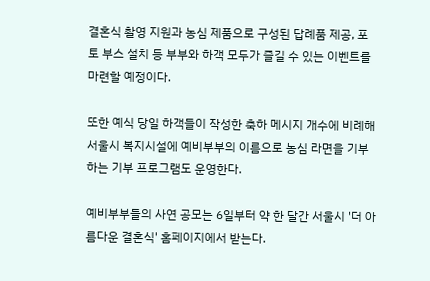결혼식 촬영 지원과 농심 제품으로 구성된 답례품 제공, 포토 부스 설치 등 부부와 하객 모두가 즐길 수 있는 이벤트를 마련할 예정이다.

또한 예식 당일 하객들이 작성한 축하 메시지 개수에 비례해 서울시 복지시설에 예비부부의 이름으로 농심 라면을 기부하는 기부 프로그램도 운영한다.

예비부부들의 사연 공모는 6일부터 약 한 달간 서울시 '더 아름다운 결혼식' 홈페이지에서 받는다.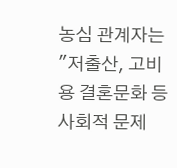농심 관계자는 "저출산, 고비용 결혼문화 등 사회적 문제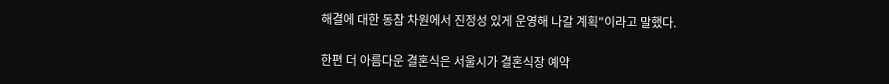해결에 대한 동참 차원에서 진정성 있게 운영해 나갈 계획"이라고 말했다.

한편 더 아름다운 결혼식은 서울시가 결혼식장 예약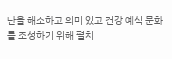난을 해소하고 의미 있고 건강 예식 문화를 조성하기 위해 펼치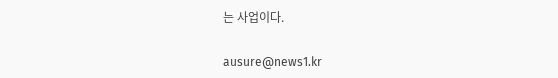는 사업이다.

ausure@news1.kr